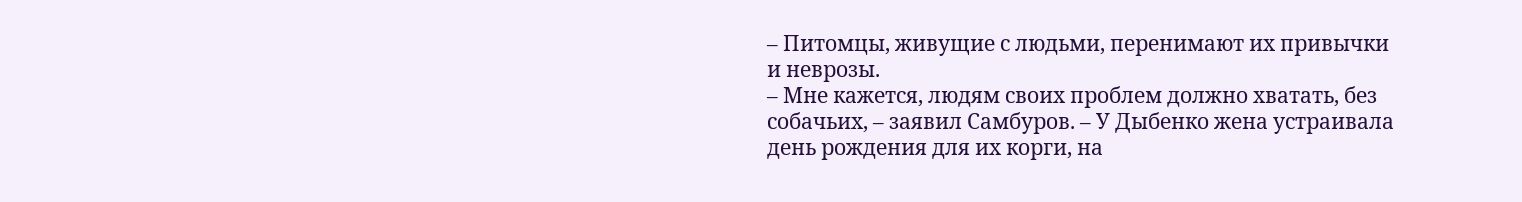– Питомцы, живущие с людьми, перенимают их привычки и неврозы.
– Мне кажется, людям своих проблем должно хватать, без собачьих, – заявил Самбуров. – У Дыбенко жена устраивала день рождения для их корги, на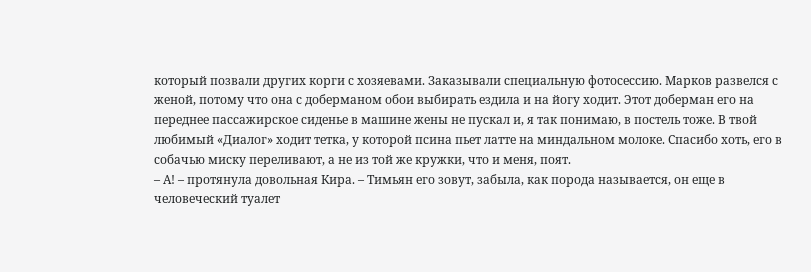который позвали других корги с хозяевами. Заказывали специальную фотосессию. Марков развелся с женой, потому что она с доберманом обои выбирать ездила и на йогу ходит. Этот доберман его на переднее пассажирское сиденье в машине жены не пускал и, я так понимаю, в постель тоже. В твой любимый «Диалог» ходит тетка, у которой псина пьет латте на миндальном молоке. Спасибо хоть, его в собачью миску переливают, а не из той же кружки, что и меня, поят.
– А! – протянула довольная Кира. – Тимьян его зовут, забыла, как порода называется, он еще в человеческий туалет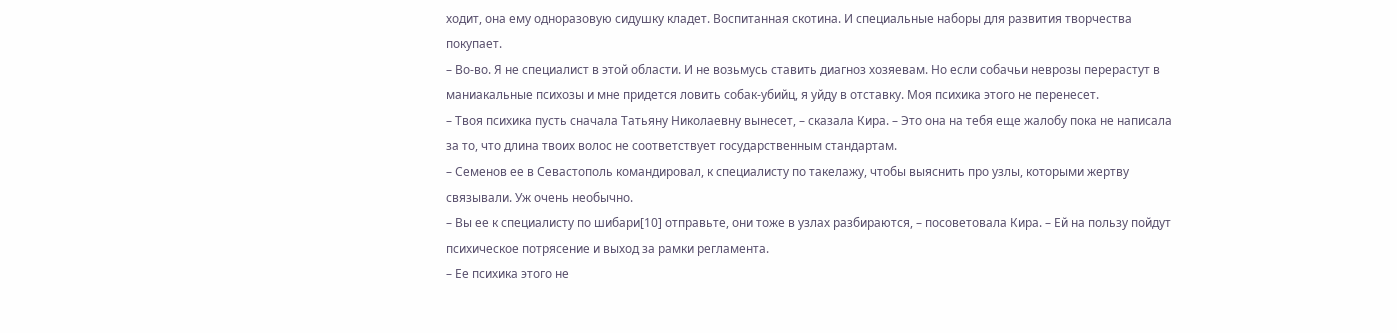ходит, она ему одноразовую сидушку кладет. Воспитанная скотина. И специальные наборы для развития творчества покупает.
– Во-во. Я не специалист в этой области. И не возьмусь ставить диагноз хозяевам. Но если собачьи неврозы перерастут в маниакальные психозы и мне придется ловить собак-убийц, я уйду в отставку. Моя психика этого не перенесет.
– Твоя психика пусть сначала Татьяну Николаевну вынесет, – сказала Кира. – Это она на тебя еще жалобу пока не написала за то, что длина твоих волос не соответствует государственным стандартам.
– Семенов ее в Севастополь командировал, к специалисту по такелажу, чтобы выяснить про узлы, которыми жертву связывали. Уж очень необычно.
– Вы ее к специалисту по шибари[10] отправьте, они тоже в узлах разбираются, – посоветовала Кира. – Ей на пользу пойдут психическое потрясение и выход за рамки регламента.
– Ее психика этого не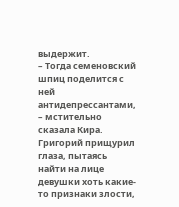выдержит.
– Тогда семеновский шпиц поделится с ней антидепрессантами, – мстительно сказала Кира.
Григорий прищурил глаза, пытаясь найти на лице девушки хоть какие-то признаки злости,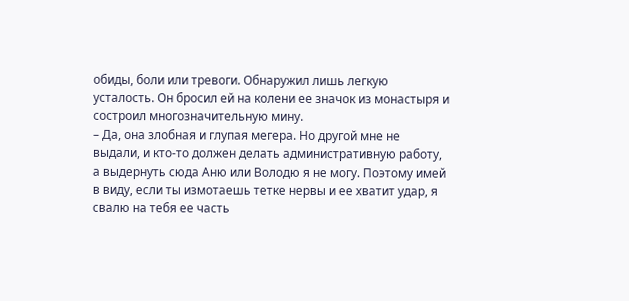обиды, боли или тревоги. Обнаружил лишь легкую усталость. Он бросил ей на колени ее значок из монастыря и состроил многозначительную мину.
– Да, она злобная и глупая мегера. Но другой мне не выдали, и кто-то должен делать административную работу, а выдернуть сюда Аню или Володю я не могу. Поэтому имей в виду, если ты измотаешь тетке нервы и ее хватит удар, я свалю на тебя ее часть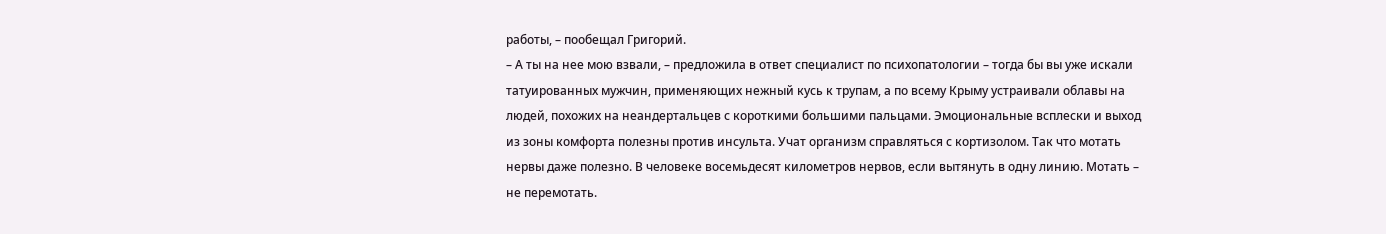работы, – пообещал Григорий.
– А ты на нее мою взвали, – предложила в ответ специалист по психопатологии – тогда бы вы уже искали татуированных мужчин, применяющих нежный кусь к трупам, а по всему Крыму устраивали облавы на людей, похожих на неандертальцев с короткими большими пальцами. Эмоциональные всплески и выход из зоны комфорта полезны против инсульта. Учат организм справляться с кортизолом. Так что мотать нервы даже полезно. В человеке восемьдесят километров нервов, если вытянуть в одну линию. Мотать – не перемотать.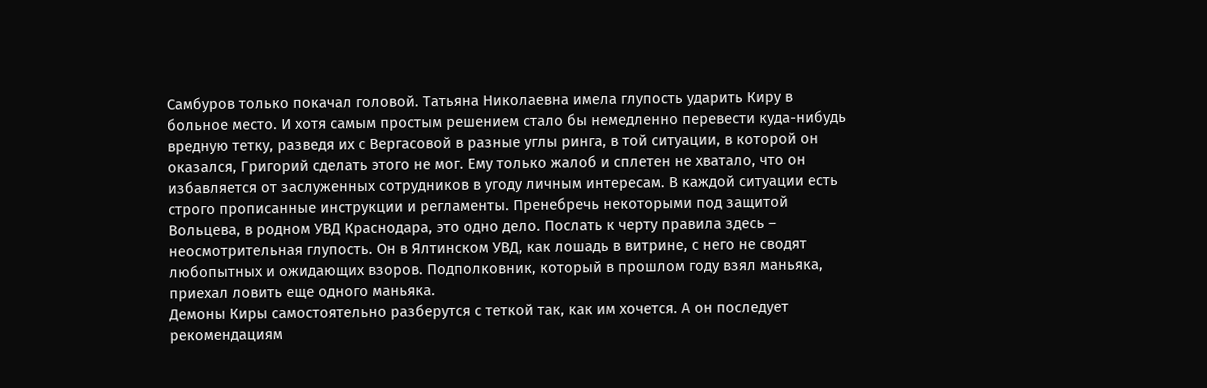Самбуров только покачал головой. Татьяна Николаевна имела глупость ударить Киру в больное место. И хотя самым простым решением стало бы немедленно перевести куда-нибудь вредную тетку, разведя их с Вергасовой в разные углы ринга, в той ситуации, в которой он оказался, Григорий сделать этого не мог. Ему только жалоб и сплетен не хватало, что он избавляется от заслуженных сотрудников в угоду личным интересам. В каждой ситуации есть строго прописанные инструкции и регламенты. Пренебречь некоторыми под защитой Вольцева, в родном УВД Краснодара, это одно дело. Послать к черту правила здесь – неосмотрительная глупость. Он в Ялтинском УВД, как лошадь в витрине, с него не сводят любопытных и ожидающих взоров. Подполковник, который в прошлом году взял маньяка, приехал ловить еще одного маньяка.
Демоны Киры самостоятельно разберутся с теткой так, как им хочется. А он последует рекомендациям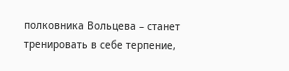полковника Вольцева – станет тренировать в себе терпение,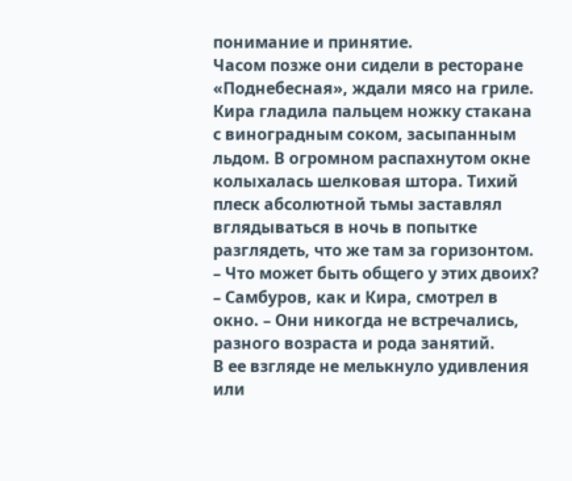понимание и принятие.
Часом позже они сидели в ресторане «Поднебесная», ждали мясо на гриле. Кира гладила пальцем ножку стакана с виноградным соком, засыпанным льдом. В огромном распахнутом окне колыхалась шелковая штора. Тихий плеск абсолютной тьмы заставлял вглядываться в ночь в попытке разглядеть, что же там за горизонтом.
– Что может быть общего у этих двоих? – Самбуров, как и Кира, смотрел в окно. – Они никогда не встречались, разного возраста и рода занятий.
В ее взгляде не мелькнуло удивления или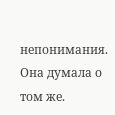непонимания. Она думала о том же.